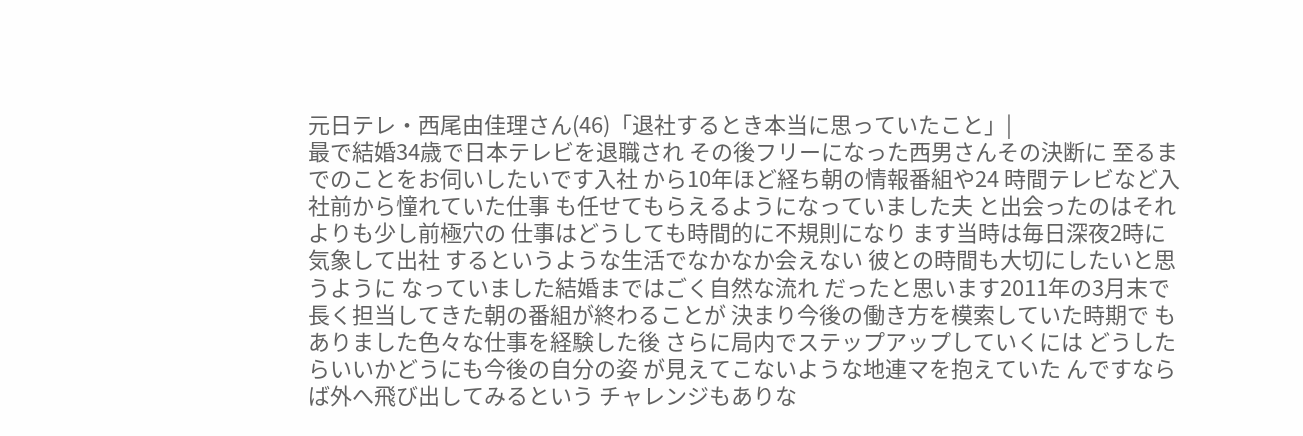元日テレ・西尾由佳理さん(46)「退社するとき本当に思っていたこと」|
最で結婚34歳で日本テレビを退職され その後フリーになった西男さんその決断に 至るまでのことをお伺いしたいです入社 から10年ほど経ち朝の情報番組や24 時間テレビなど入社前から憧れていた仕事 も任せてもらえるようになっていました夫 と出会ったのはそれよりも少し前極穴の 仕事はどうしても時間的に不規則になり ます当時は毎日深夜2時に気象して出社 するというような生活でなかなか会えない 彼との時間も大切にしたいと思うように なっていました結婚まではごく自然な流れ だったと思います2011年の3月末で 長く担当してきた朝の番組が終わることが 決まり今後の働き方を模索していた時期で もありました色々な仕事を経験した後 さらに局内でステップアップしていくには どうしたらいいかどうにも今後の自分の姿 が見えてこないような地連マを抱えていた んですならば外へ飛び出してみるという チャレンジもありな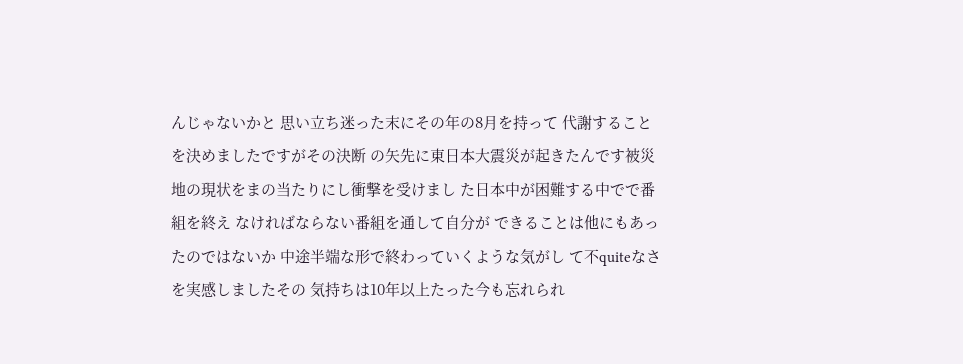んじゃないかと 思い立ち迷った末にその年の8月を持って 代謝することを決めましたですがその決断 の矢先に東日本大震災が起きたんです被災 地の現状をまの当たりにし衝撃を受けまし た日本中が困難する中でで番組を終え なければならない番組を通して自分が できることは他にもあったのではないか 中途半端な形で終わっていくような気がし て不quiteなさを実感しましたその 気持ちは10年以上たった今も忘れられ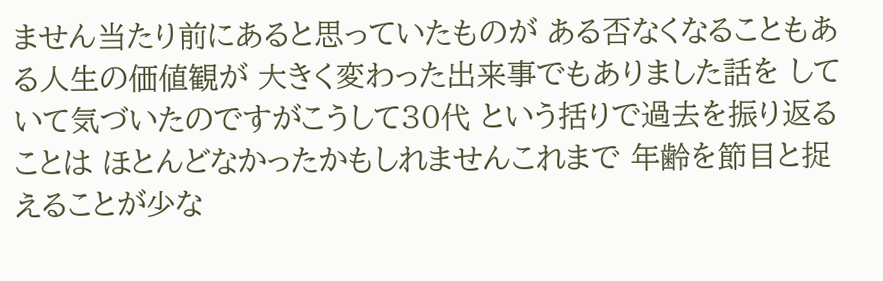ません当たり前にあると思っていたものが ある否なくなることもある人生の価値観が 大きく変わった出来事でもありました話を していて気づいたのですがこうして30代 という括りで過去を振り返ることは ほとんどなかったかもしれませんこれまで 年齢を節目と捉えることが少な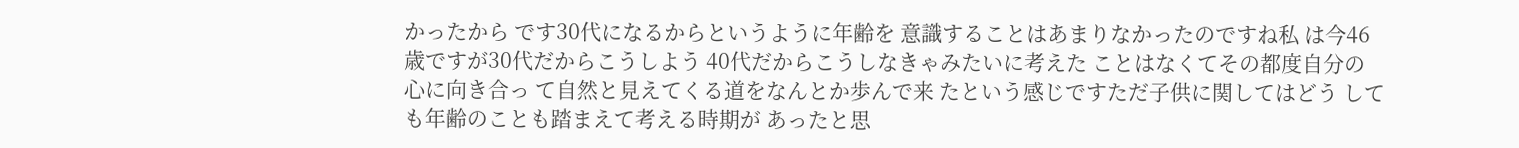かったから です30代になるからというように年齢を 意識することはあまりなかったのですね私 は今46歳ですが30代だからこうしよう 40代だからこうしなきゃみたいに考えた ことはなくてその都度自分の心に向き合っ て自然と見えてくる道をなんとか歩んで来 たという感じですただ子供に関してはどう しても年齢のことも踏まえて考える時期が あったと思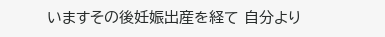いますその後妊娠出産を経て 自分より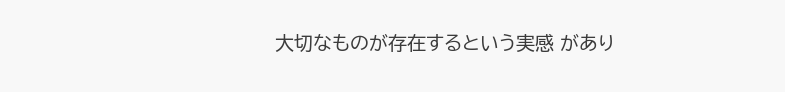大切なものが存在するという実感 があり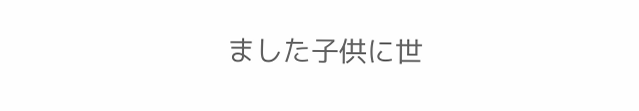ました子供に世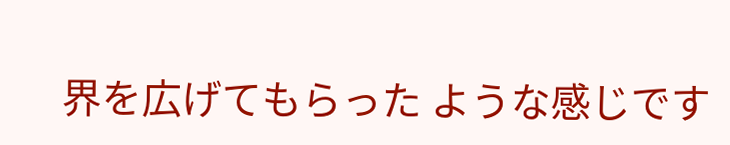界を広げてもらった ような感じです